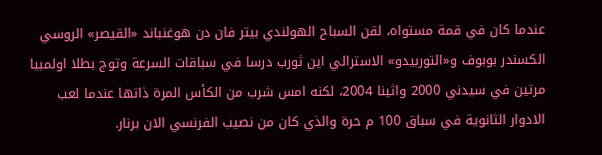عندما كان في قمة مستواه، لقن السباح الهولندي بيتر فان دن هوغنباند «القيصر» الروسي الكسندر بوبوف و«التوربيدو» الاسترالي اين ثورب درسا في سباقات السرعة وتوج بطلا اولمبيا مرتين في سيدني 2000 واثينا 2004، لكنه امس شرب من الكأس المرة ذاتها عندما لعب الادوار الثانوية في سباق 100 م حرة والذي كان من نصيب الفرنسي الان برنار.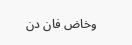وخاض فان دن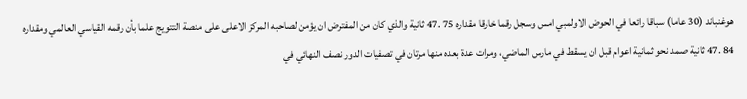هوغنباند (30 عاما) سباقا رائعا في الحوض الاولمبي امس وسجل رقما خارقا مقداره 75 .47 ثانية والذي كان من المفترض ان يؤمن لصاحبه المركز الاعلى على منصة التتويج علما بأن رقمه القياسي العالمي ومقداره 84 .47 ثانية صمد نحو ثمانية اعوام قبل ان يسقط في مارس الماضي، ومرات عدة بعده منها مرتان في تصفيات الدور نصف النهائي في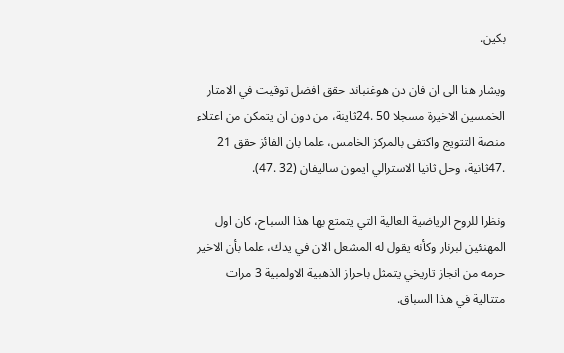بكين.

ويشار هنا الى ان فان دن هوغنباند حقق افضل توقيت في الامتار الخمسين الاخيرة مسجلا 50 .24ثاينة، من دون ان يتمكن من اعتلاء منصة التتويج واكتفى بالمركز الخامس، علما بان الفائز حقق 21 .47ثانية، وحل ثانيا الاسترالي ايمون ساليفان (32 .47).

ونظرا للروح الرياضية العالية التي يتمتع بها هذا السباح، كان اول المهنئين لبرنار وكأنه يقول له المشعل الان في يدك، علما بأن الاخير حرمه من انجاز تاريخي يتمثل باحراز الذهبية الاولمبية 3 مرات متتالية في هذا السباق.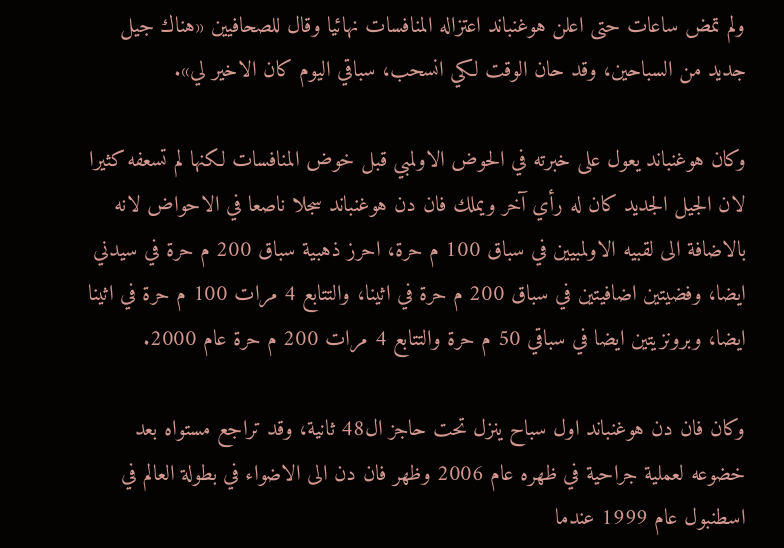ولم تمض ساعات حتى اعلن هوغنباند اعتزاله المنافسات نهائيا وقال للصحافيين «هناك جيل جديد من السباحين، وقد حان الوقت لكي انسحب، سباقي اليوم كان الاخير لي».

وكان هوغنباند يعول على خبرته في الحوض الاولمبي قبل خوض المنافسات لكنها لم تسعفه كثيرا لان الجيل الجديد كان له رأي آخر ويملك فان دن هوغنباند سجلا ناصعا في الاحواض لانه بالاضافة الى لقبيه الاولمبيين في سباق 100 م حرة، احرز ذهبية سباق 200 م حرة في سيدني ايضا، وفضيتين اضافيتين في سباق 200 م حرة في اثينا، والتتابع 4 مرات 100 م حرة في اثينا ايضا، وبرونزيتين ايضا في سباقي 50 م حرة والتتابع 4 مرات 200 م حرة عام 2000.

وكان فان دن هوغنباند اول سباح ينزل تحت حاجز ال48 ثانية، وقد تراجع مستواه بعد خضوعه لعملية جراحية في ظهره عام 2006 وظهر فان دن الى الاضواء في بطولة العالم في اسطنبول عام 1999 عندما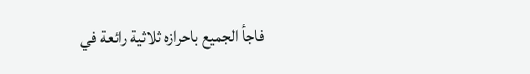فاجأ الجميع باحرازه ثلاثية رائعة في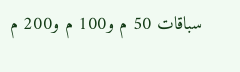سباقات 50 م و100 م و200 م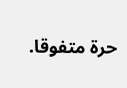حرة متفوقا.